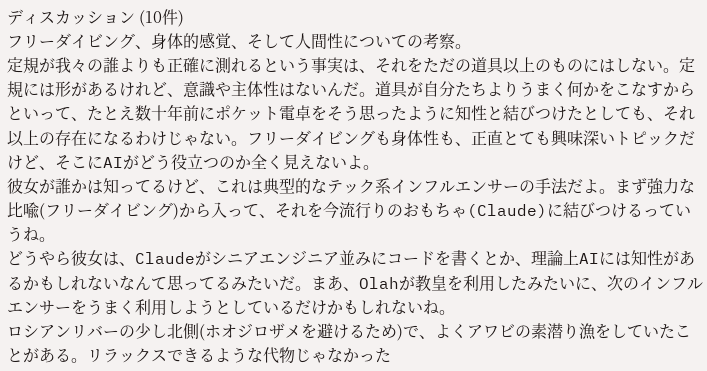ディスカッション (10件)
フリーダイビング、身体的感覚、そして人間性についての考察。
定規が我々の誰よりも正確に測れるという事実は、それをただの道具以上のものにはしない。定規には形があるけれど、意識や主体性はないんだ。道具が自分たちよりうまく何かをこなすからといって、たとえ数十年前にポケット電卓をそう思ったように知性と結びつけたとしても、それ以上の存在になるわけじゃない。フリーダイビングも身体性も、正直とても興味深いトピックだけど、そこにAIがどう役立つのか全く見えないよ。
彼女が誰かは知ってるけど、これは典型的なテック系インフルエンサーの手法だよ。まず強力な比喩(フリーダイビング)から入って、それを今流行りのおもちゃ(Claude)に結びつけるっていうね。
どうやら彼女は、Claudeがシニアエンジニア並みにコードを書くとか、理論上AIには知性があるかもしれないなんて思ってるみたいだ。まあ、Olahが教皇を利用したみたいに、次のインフルエンサーをうまく利用しようとしているだけかもしれないね。
ロシアンリバーの少し北側(ホオジロザメを避けるため)で、よくアワビの素潜り漁をしていたことがある。リラックスできるような代物じゃなかった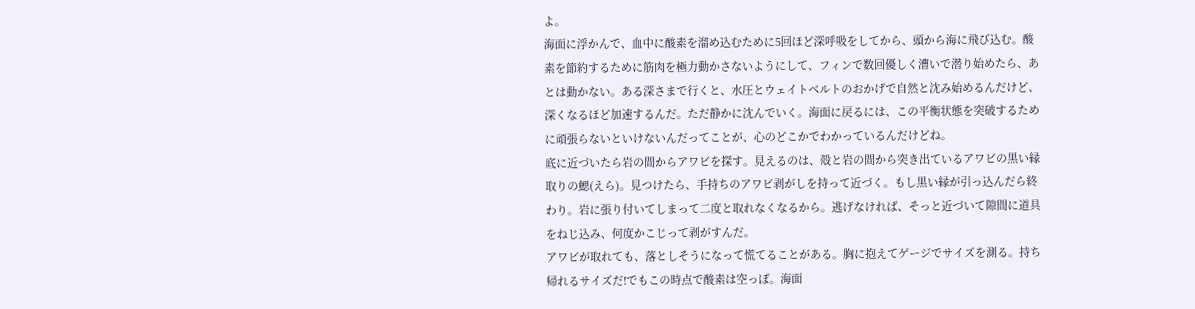よ。
海面に浮かんで、血中に酸素を溜め込むために5回ほど深呼吸をしてから、頭から海に飛び込む。酸素を節約するために筋肉を極力動かさないようにして、フィンで数回優しく漕いで潜り始めたら、あとは動かない。ある深さまで行くと、水圧とウェイトベルトのおかげで自然と沈み始めるんだけど、深くなるほど加速するんだ。ただ静かに沈んでいく。海面に戻るには、この平衡状態を突破するために頑張らないといけないんだってことが、心のどこかでわかっているんだけどね。
底に近づいたら岩の間からアワビを探す。見えるのは、殻と岩の間から突き出ているアワビの黒い縁取りの鰓(えら)。見つけたら、手持ちのアワビ剥がしを持って近づく。もし黒い縁が引っ込んだら終わり。岩に張り付いてしまって二度と取れなくなるから。逃げなければ、そっと近づいて隙間に道具をねじ込み、何度かこじって剥がすんだ。
アワビが取れても、落としそうになって慌てることがある。胸に抱えてゲージでサイズを測る。持ち帰れるサイズだ!でもこの時点で酸素は空っぽ。海面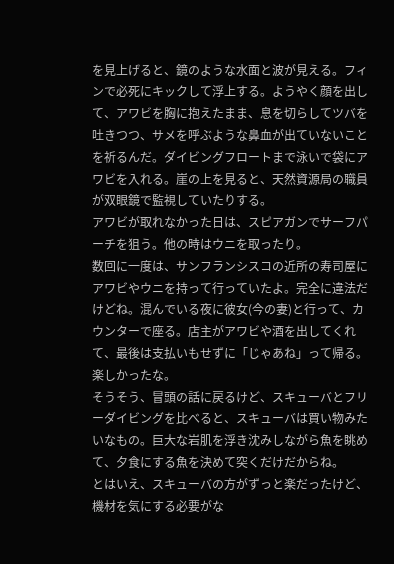を見上げると、鏡のような水面と波が見える。フィンで必死にキックして浮上する。ようやく顔を出して、アワビを胸に抱えたまま、息を切らしてツバを吐きつつ、サメを呼ぶような鼻血が出ていないことを祈るんだ。ダイビングフロートまで泳いで袋にアワビを入れる。崖の上を見ると、天然資源局の職員が双眼鏡で監視していたりする。
アワビが取れなかった日は、スピアガンでサーフパーチを狙う。他の時はウニを取ったり。
数回に一度は、サンフランシスコの近所の寿司屋にアワビやウニを持って行っていたよ。完全に違法だけどね。混んでいる夜に彼女(今の妻)と行って、カウンターで座る。店主がアワビや酒を出してくれて、最後は支払いもせずに「じゃあね」って帰る。楽しかったな。
そうそう、冒頭の話に戻るけど、スキューバとフリーダイビングを比べると、スキューバは買い物みたいなもの。巨大な岩肌を浮き沈みしながら魚を眺めて、夕食にする魚を決めて突くだけだからね。
とはいえ、スキューバの方がずっと楽だったけど、機材を気にする必要がな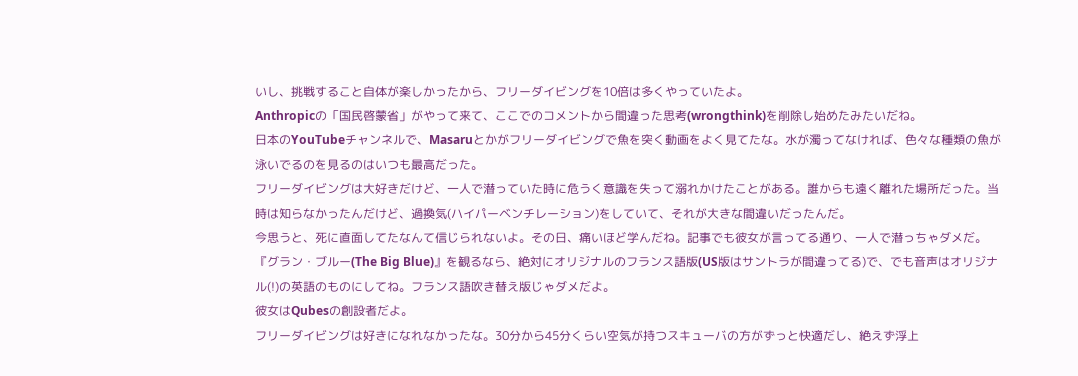いし、挑戦すること自体が楽しかったから、フリーダイビングを10倍は多くやっていたよ。
Anthropicの「国民啓蒙省」がやって来て、ここでのコメントから間違った思考(wrongthink)を削除し始めたみたいだね。
日本のYouTubeチャンネルで、Masaruとかがフリーダイビングで魚を突く動画をよく見てたな。水が濁ってなければ、色々な種類の魚が泳いでるのを見るのはいつも最高だった。
フリーダイビングは大好きだけど、一人で潜っていた時に危うく意識を失って溺れかけたことがある。誰からも遠く離れた場所だった。当時は知らなかったんだけど、過換気(ハイパーベンチレーション)をしていて、それが大きな間違いだったんだ。
今思うと、死に直面してたなんて信じられないよ。その日、痛いほど学んだね。記事でも彼女が言ってる通り、一人で潜っちゃダメだ。
『グラン・ブルー(The Big Blue)』を観るなら、絶対にオリジナルのフランス語版(US版はサントラが間違ってる)で、でも音声はオリジナル(!)の英語のものにしてね。フランス語吹き替え版じゃダメだよ。
彼女はQubesの創設者だよ。
フリーダイビングは好きになれなかったな。30分から45分くらい空気が持つスキューバの方がずっと快適だし、絶えず浮上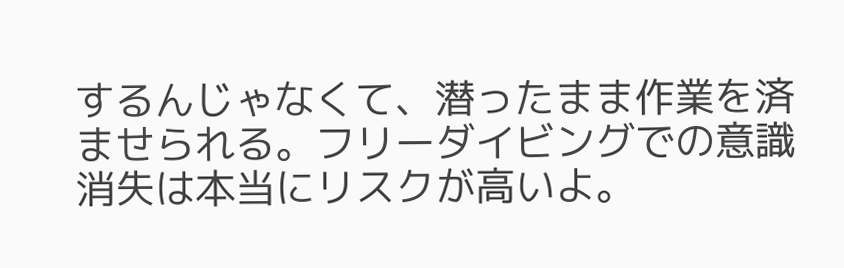するんじゃなくて、潜ったまま作業を済ませられる。フリーダイビングでの意識消失は本当にリスクが高いよ。